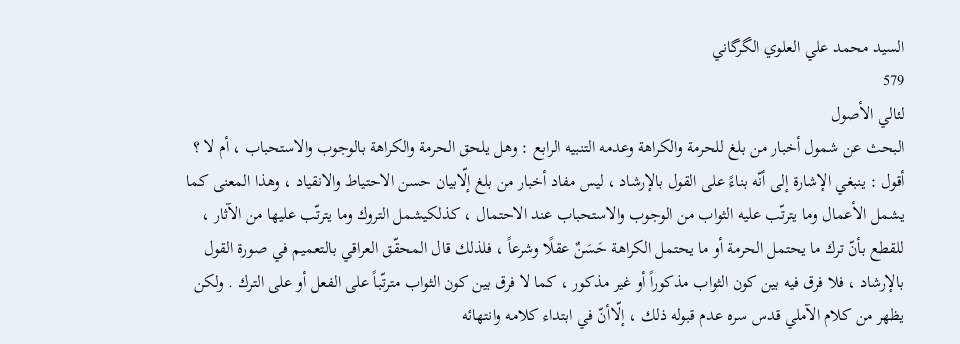السيد محمد علي العلوي الگرگاني
579
لئالي الأصول
البحث عن شمول أخبار من بلغ للحرمة والكراهة وعدمه التنبيه الرابع : وهل يلحق الحرمة والكراهة بالوجوب والاستحباب ، أم لا ؟ أقول : ينبغي الإشارة إلى أنّه بناءً على القول بالإرشاد ، ليس مفاد أخبار من بلغ إلّابيان حسن الاحتياط والانقياد ، وهذا المعنى كما يشمل الأعمال وما يترتّب عليه الثواب من الوجوب والاستحباب عند الاحتمال ، كذلكيشمل التروك وما يترتّب عليها من الآثار ، للقطع بأنّ ترك ما يحتمل الحرمة أو ما يحتمل الكراهة حَسَنٌ عقلًا وشرعاً ، فلذلك قال المحقّق العراقي بالتعميم في صورة القول بالإرشاد ، فلا فرق فيه بين كون الثواب مذكوراً أو غير مذكور ، كما لا فرق بين كون الثواب مترتّباً على الفعل أو على الترك . ولكن يظهر من كلام الآملي قدس سره عدم قبوله ذلك ، إلّاأنّ في ابتداء كلامه وانتهائه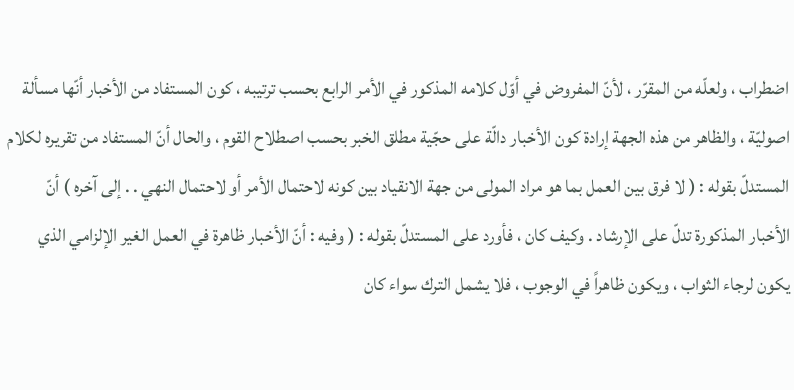اضطراب ، ولعلّه من المقرّر ، لأنّ المفروض في أوّل كلامه المذكور في الأمر الرابع بحسب ترتيبه ، كون المستفاد من الأخبار أنّها مسألة اصوليّة ، والظاهر من هذه الجهة إرادة كون الأخبار دالّة على حجّية مطلق الخبر بحسب اصطلاح القوم ، والحال أنّ المستفاد من تقريره لكلام المستدلّ بقوله : ( لا فرق بين العمل بما هو مراد المولى من جهة الانقياد بين كونه لاحتمال الأمر أو لاحتمال النهي . . إلى آخره ) أنّ الأخبار المذكورة تدلّ على الإرشاد . وكيف كان ، فأورد على المستدلّ بقوله : ( وفيه : أنّ الأخبار ظاهرة في العمل الغير الإلزامي الذي يكون لرجاء الثواب ، ويكون ظاهراً في الوجوب ، فلا يشمل الترك سواء كان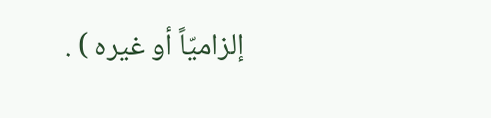إلزاميّاً أو غيره ) .